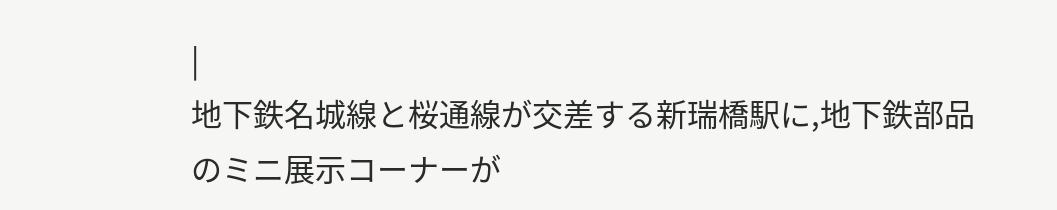|
地下鉄名城線と桜通線が交差する新瑞橋駅に,地下鉄部品のミニ展示コーナーが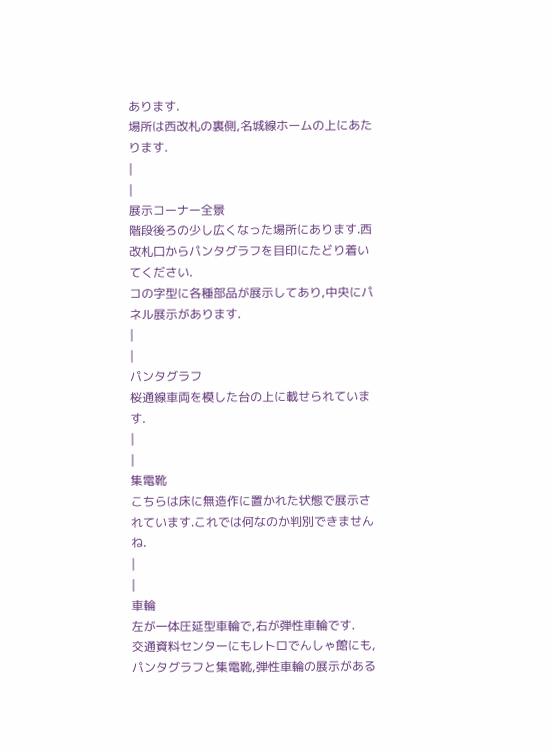あります.
場所は西改札の裏側,名城線ホームの上にあたります.
|
|
展示コーナー全景
階段後ろの少し広くなった場所にあります.西改札口からパンタグラフを目印にたどり着いてください.
コの字型に各種部品が展示してあり,中央にパネル展示があります.
|
|
パンタグラフ
桜通線車両を模した台の上に載せられています.
|
|
集電靴
こちらは床に無造作に置かれた状態で展示されています.これでは何なのか判別できませんね.
|
|
車輪
左が一体圧延型車輪で,右が弾性車輪です.
交通資料センターにもレトロでんしゃ館にも,パンタグラフと集電靴,弾性車輪の展示がある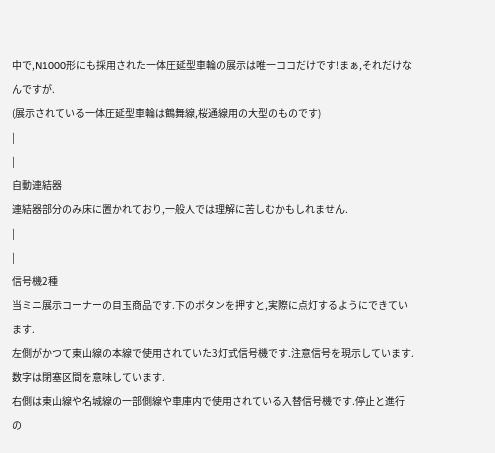中で,N1000形にも採用された一体圧延型車輪の展示は唯一ココだけです!まぁ,それだけなんですが.
(展示されている一体圧延型車輪は鶴舞線,桜通線用の大型のものです)
|
|
自動連結器
連結器部分のみ床に置かれており,一般人では理解に苦しむかもしれません.
|
|
信号機2種
当ミニ展示コーナーの目玉商品です.下のボタンを押すと,実際に点灯するようにできています.
左側がかつて東山線の本線で使用されていた3灯式信号機です.注意信号を現示しています.数字は閉塞区間を意味しています.
右側は東山線や名城線の一部側線や車庫内で使用されている入替信号機です.停止と進行の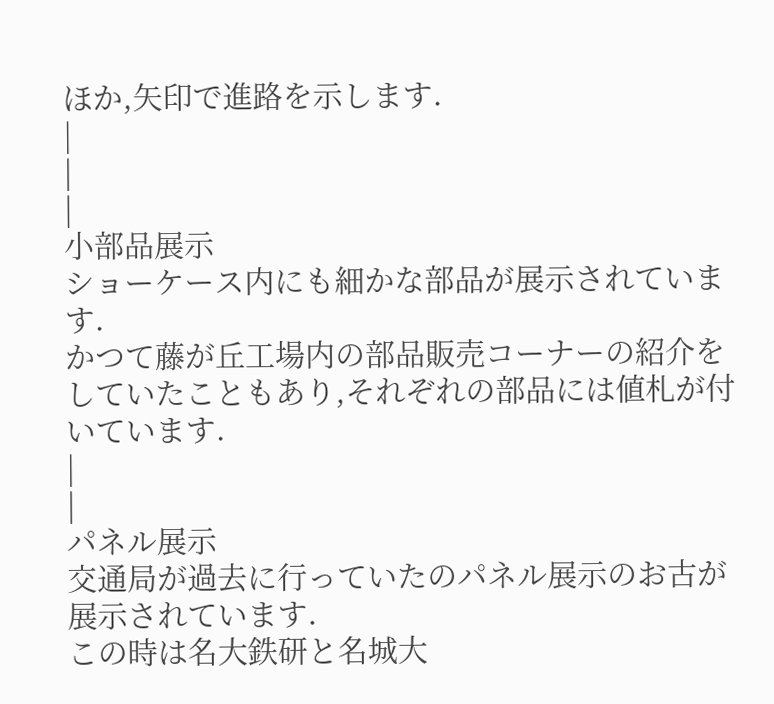ほか,矢印で進路を示します.
|
|
|
小部品展示
ショーケース内にも細かな部品が展示されています.
かつて藤が丘工場内の部品販売コーナーの紹介をしていたこともあり,それぞれの部品には値札が付いています.
|
|
パネル展示
交通局が過去に行っていたのパネル展示のお古が展示されています.
この時は名大鉄研と名城大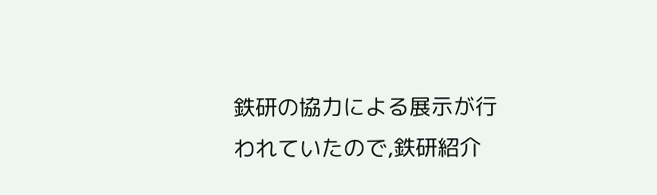鉄研の協力による展示が行われていたので,鉄研紹介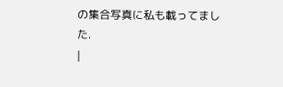の集合写真に私も載ってました.
|